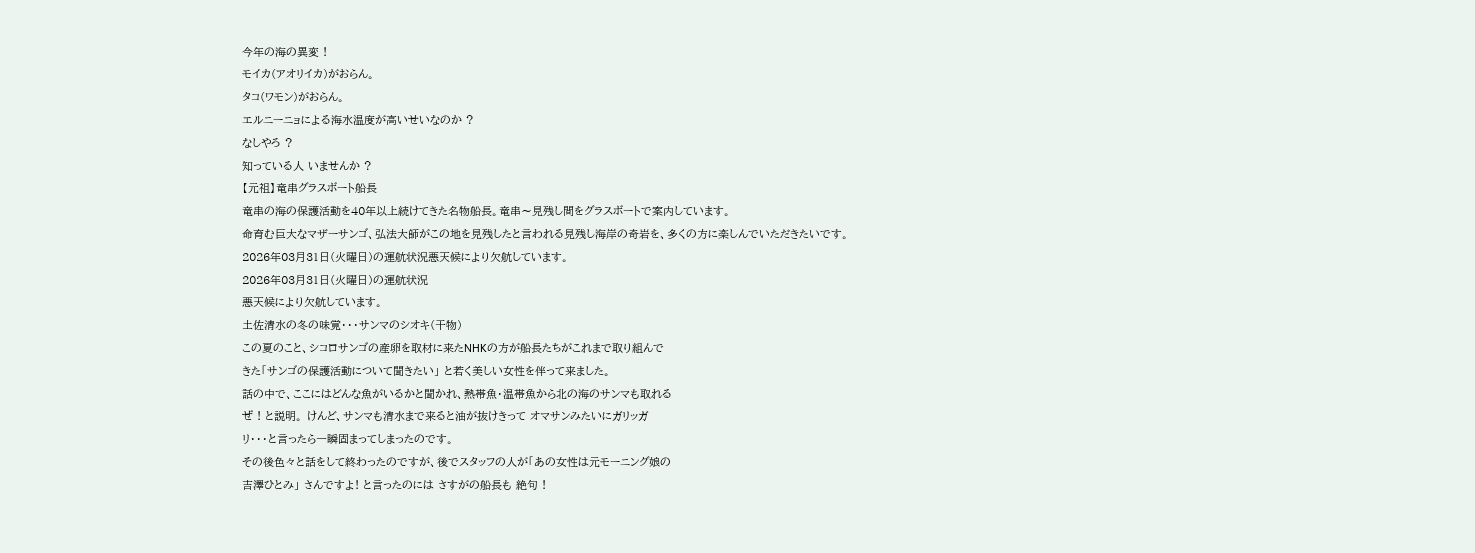今年の海の異変 !
モイカ(アオリイカ)がおらん。
タコ(ワモン)がおらん。
エルニーニョによる海水温度が高いせいなのか ?
なしやろ ?
知っている人 いませんか ?
【元祖】竜串グラスボート船長
竜串の海の保護活動を40年以上続けてきた名物船長。竜串〜見残し間をグラスボートで案内しています。
命育む巨大なマザーサンゴ、弘法大師がこの地を見残したと言われる見残し海岸の奇岩を、多くの方に楽しんでいただきたいです。
2026年03月31日(火曜日)の運航状況悪天候により欠航しています。
2026年03月31日(火曜日)の運航状況
悪天候により欠航しています。
土佐清水の冬の味覚・・・サンマのシオキ(干物)
この夏のこと、シコロサンゴの産卵を取材に来たNHKの方が船長たちがこれまで取り組んで
きた「サンゴの保護活動について聞きたい」 と若く美しい女性を伴って来ました。
話の中で、ここにはどんな魚がいるかと聞かれ、熱帯魚・温帯魚から北の海のサンマも取れる
ぜ ! と説明。 けんど、サンマも清水まで来ると油が抜けきって オマサンみたいにガリッガ
リ・・・と言ったら一瞬固まってしまったのです。
その後色々と話をして終わったのですが、後でスタッフの人が「あの女性は元モーニング娘の
吉澤ひとみ」 さんですよ! と言ったのには さすがの船長も 絶句 !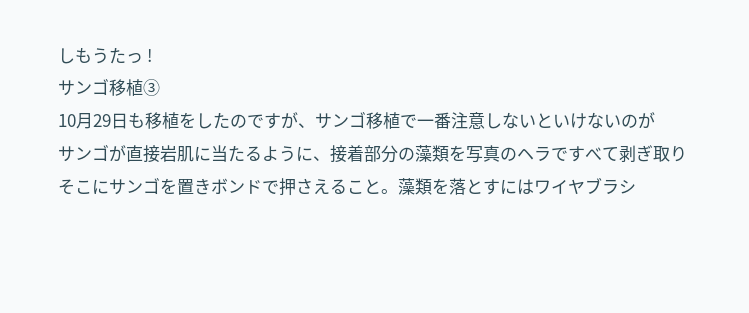しもうたっ !
サンゴ移植③
10月29日も移植をしたのですが、サンゴ移植で一番注意しないといけないのが
サンゴが直接岩肌に当たるように、接着部分の藻類を写真のヘラですべて剥ぎ取り
そこにサンゴを置きボンドで押さえること。藻類を落とすにはワイヤブラシ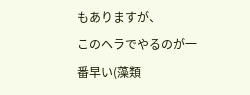もありますが、
このヘラでやるのが一番早い(藻類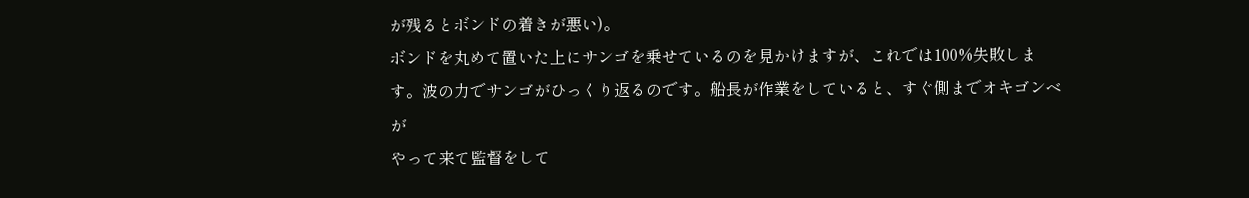が残るとボンドの着きが悪い)。
ボンドを丸めて置いた上にサンゴを乗せているのを見かけますが、これでは100%失敗しま
す。波の力でサンゴがひっくり返るのです。船長が作業をしていると、すぐ側までオキゴンベが
やって来て監督をして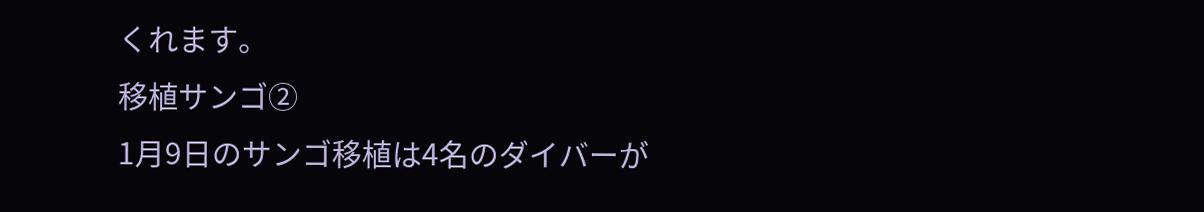くれます。
移植サンゴ②
1月9日のサンゴ移植は4名のダイバーが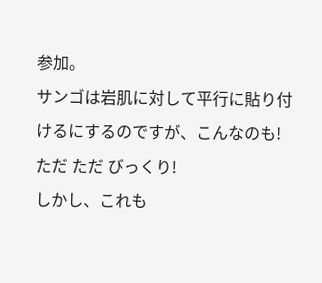参加。
サンゴは岩肌に対して平行に貼り付けるにするのですが、こんなのも!
ただ ただ びっくり!
しかし、これも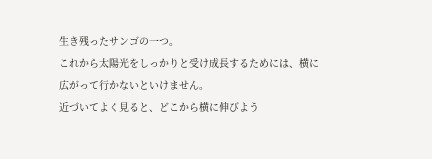生き残ったサンゴの一つ。
これから太陽光をしっかりと受け成長するためには、横に広がって行かないといけません。
近づいてよく見ると、どこから横に伸びよう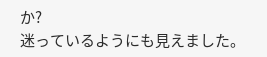か?
迷っているようにも見えました。